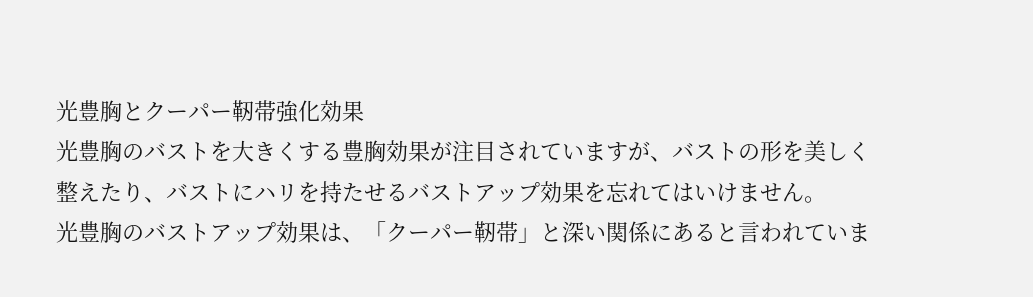光豊胸とクーパー靭帯強化効果
光豊胸のバストを大きくする豊胸効果が注目されていますが、バストの形を美しく整えたり、バストにハリを持たせるバストアップ効果を忘れてはいけません。
光豊胸のバストアップ効果は、「クーパー靭帯」と深い関係にあると言われていま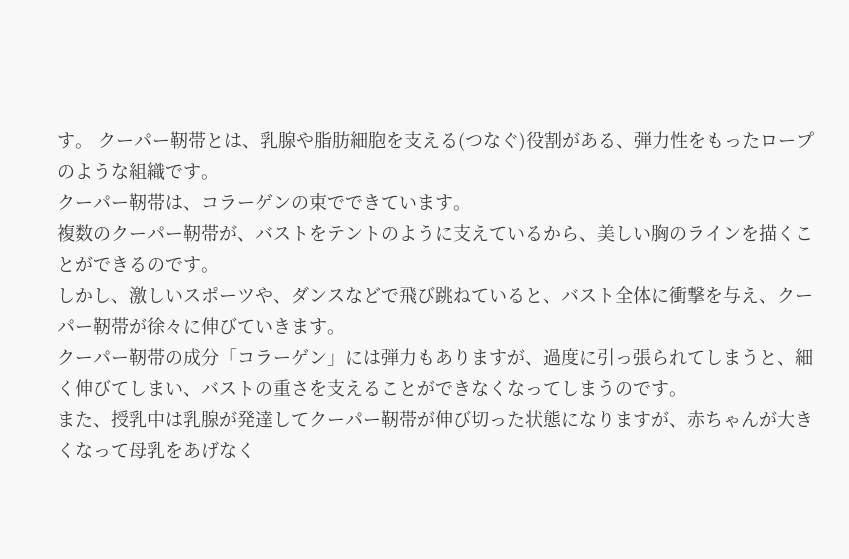す。 クーパー靭帯とは、乳腺や脂肪細胞を支える(つなぐ)役割がある、弾力性をもったロープのような組織です。
クーパー靭帯は、コラーゲンの束でできています。
複数のクーパー靭帯が、バストをテントのように支えているから、美しい胸のラインを描くことができるのです。
しかし、激しいスポーツや、ダンスなどで飛び跳ねていると、バスト全体に衝撃を与え、クーパー靭帯が徐々に伸びていきます。
クーパー靭帯の成分「コラーゲン」には弾力もありますが、過度に引っ張られてしまうと、細く伸びてしまい、バストの重さを支えることができなくなってしまうのです。
また、授乳中は乳腺が発達してクーパー靭帯が伸び切った状態になりますが、赤ちゃんが大きくなって母乳をあげなく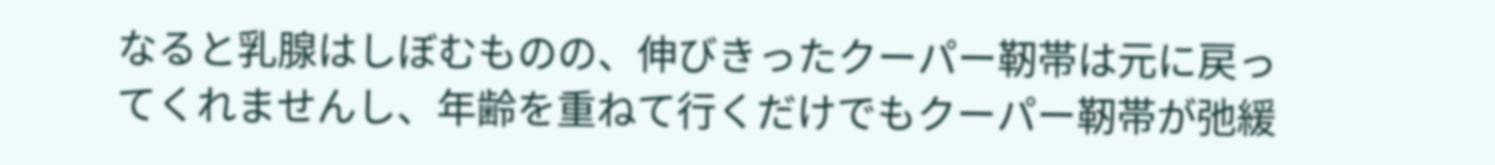なると乳腺はしぼむものの、伸びきったクーパー靭帯は元に戻ってくれませんし、年齢を重ねて行くだけでもクーパー靭帯が弛緩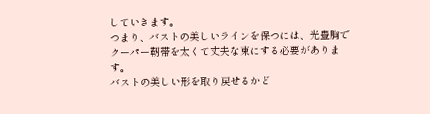していきます。
つまり、バストの美しいラインを保つには、光豊胸でクーパー靭帯を太くて丈夫な束にする必要があります。
バストの美しい形を取り戻せるかど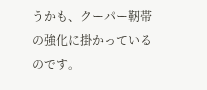うかも、クーパー靭帯の強化に掛かっているのです。